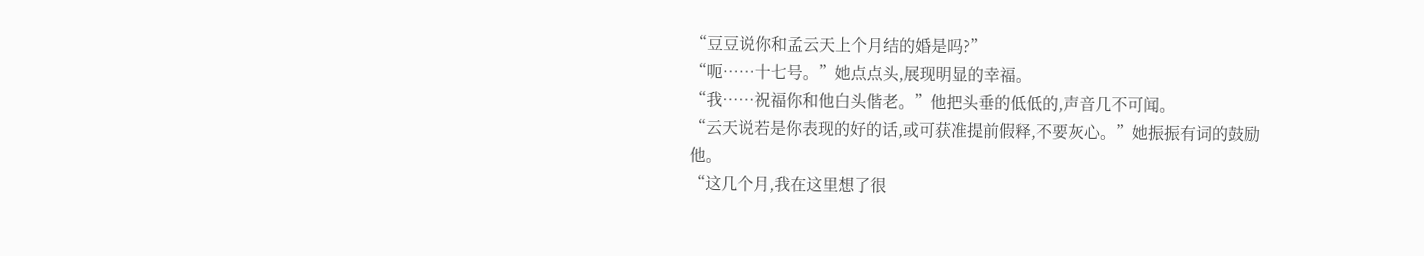“豆豆说你和孟云天上个月结的婚是吗?”
“呃……十七号。”她点点头,展现明显的幸福。
“我……祝福你和他白头偕老。”他把头垂的低低的,声音几不可闻。
“云天说若是你表现的好的话,或可获准提前假释,不要灰心。”她振振有词的鼓励他。
“这几个月,我在这里想了很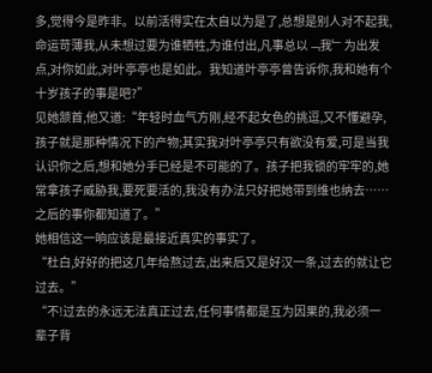多,觉得今是昨非。以前活得实在太自以为是了,总想是别人对不起我,命运苛薄我,从未想过要为谁牺牲,为谁付出,凡事总以﹁我﹂为出发点,对你如此,对叶亭亭也是如此。我知道叶亭亭曾告诉你,我和她有个十岁孩子的事是吧?”
见她颔首,他又道:“年轻时血气方刚,经不起女色的挑逗,又不懂避孕,孩子就是那种情况下的产物;其实我对叶亭亭只有欲没有爱,可是当我认识你之后,想和她分手已经是不可能的了。孩子把我锁的牢牢的,她常拿孩子威胁我,要死要活的,我没有办法只好把她带到维也纳去……之后的事你都知道了。”
她相信这一响应该是最接近真实的事实了。
“杜白,好好的把这几年给熬过去,出来后又是好汉一条,过去的就让它过去。”
“不!过去的永远无法真正过去,任何事情都是互为因果的,我必须一辈子背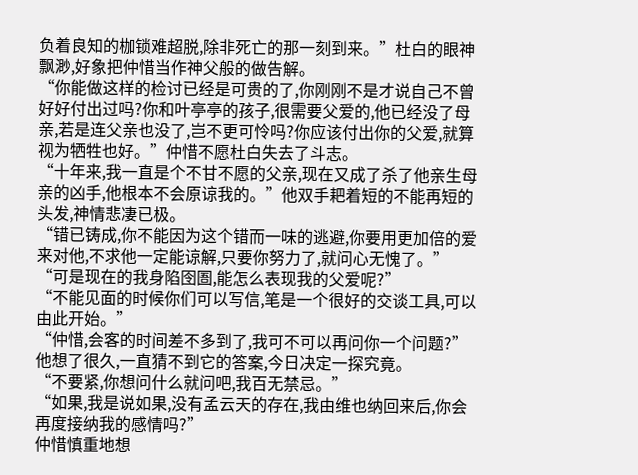负着良知的枷锁难超脱,除非死亡的那一刻到来。”杜白的眼神飘渺,好象把仲惜当作神父般的做告解。
“你能做这样的检讨已经是可贵的了,你刚刚不是才说自己不曾好好付出过吗?你和叶亭亭的孩子,很需要父爱的,他已经没了母亲,若是连父亲也没了,岂不更可怜吗?你应该付出你的父爱,就算视为牺牲也好。”仲惜不愿杜白失去了斗志。
“十年来,我一直是个不甘不愿的父亲,现在又成了杀了他亲生母亲的凶手,他根本不会原谅我的。”他双手耙着短的不能再短的头发,神情悲凄已极。
“错已铸成,你不能因为这个错而一味的逃避,你要用更加倍的爱来对他,不求他一定能谅解,只要你努力了,就问心无愧了。”
“可是现在的我身陷囹圄,能怎么表现我的父爱呢?”
“不能见面的时候你们可以写信,笔是一个很好的交谈工具,可以由此开始。”
“仲惜,会客的时间差不多到了,我可不可以再问你一个问题?”他想了很久,一直猜不到它的答案,今日决定一探究竟。
“不要紧,你想问什么就问吧,我百无禁忌。”
“如果,我是说如果,没有孟云天的存在,我由维也纳回来后,你会再度接纳我的感情吗?”
仲惜慎重地想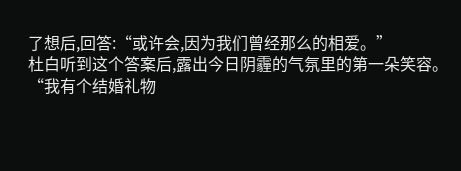了想后,回答:“或许会,因为我们曾经那么的相爱。”
杜白听到这个答案后,露出今日阴霾的气氛里的第一朵笑容。
“我有个结婚礼物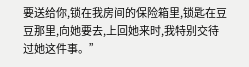要送给你,锁在我房间的保险箱里,锁匙在豆豆那里,向她要去,上回她来时,我特别交待过她这件事。”